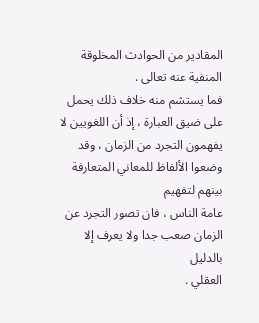المقادير من الحوادث المخلوقة المنفية عنه تعالى .
فما يستشم منه خلاف ذلك يحمل على ضيق العبارة ، إذ أن اللغويين لا
يفهمون التجرد من الزمان ، وقد وضعوا الألفاظ للمعاني المتعارفة بينهم لتفهيم
عامة الناس ، فان تصور التجرد عن الزمان صعب جدا ولا يعرف إلا بالدليل
العقلي .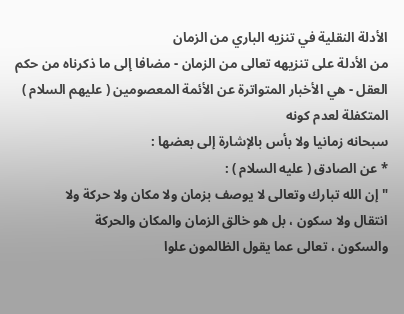الأدلة النقلية في تنزيه الباري من الزمان
من الأدلة على تنزيهه تعالى من الزمان - مضافا إلى ما ذكرناه من حكم
العقل - هي الأخبار المتواترة عن الأئمة المعصومين ( عليهم السلام ) المتكفلة لعدم كونه
سبحانه زمانيا ولا بأس بالإشارة إلى بعضها :
* عن الصادق ( عليه السلام ) :
" إن الله تبارك وتعالى لا يوصف بزمان ولا مكان ولا حركة ولا
انتقال ولا سكون ، بل هو خالق الزمان والمكان والحركة
والسكون ، تعالى عما يقول الظالمون علوا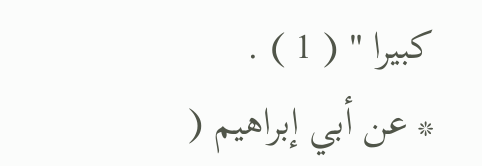كبيرا " ( 1 ) .
* عن أبي إبراهيم (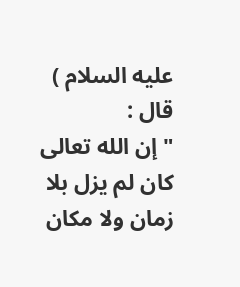عليه السلام ) قال :
" إن الله تعالى كان لم يزل بلا زمان ولا مكان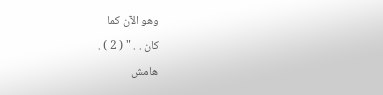وهو الآن كما
كان . . " ( 2 ) .
هامش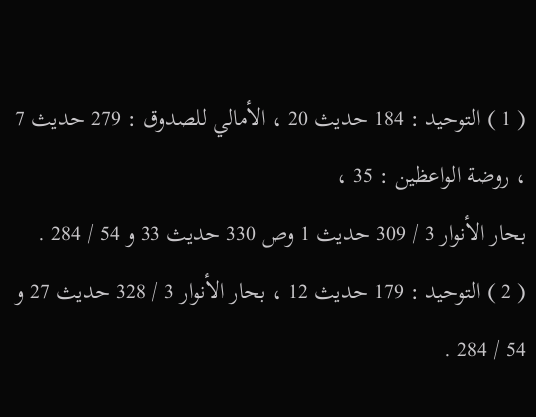( 1 ) التوحيد : 184 حديث 20 ، الأمالي للصدوق : 279 حديث 7 ، روضة الواعظين : 35 ،
بحار الأنوار 3 / 309 حديث 1 وص 330 حديث 33 و 54 / 284 .
( 2 ) التوحيد : 179 حديث 12 ، بحار الأنوار 3 / 328 حديث 27 و 54 / 284 .